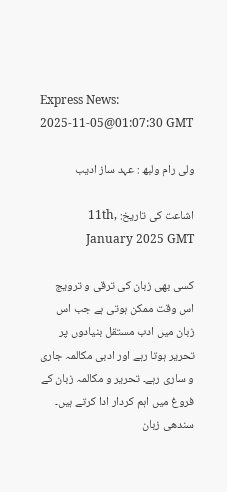Express News:
2025-11-05@01:07:30 GMT

ولی رام ولبھ : عہد ساز ادیب

اشاعت کی تاریخ: 11th, January 2025 GMT

کسی بھی زبان کی ترقی و ترویج اس وقت ممکن ہوتی ہے جب اس زبان میں ادب مستقل بنیادوں پر تحریر ہوتا رہے اور ادبی مکالمہ جاری و ساری رہے۔ تحریر و مکالمہ زبان کے فروغ میں اہم کردار ادا کرتے ہیں۔ سندھی زبان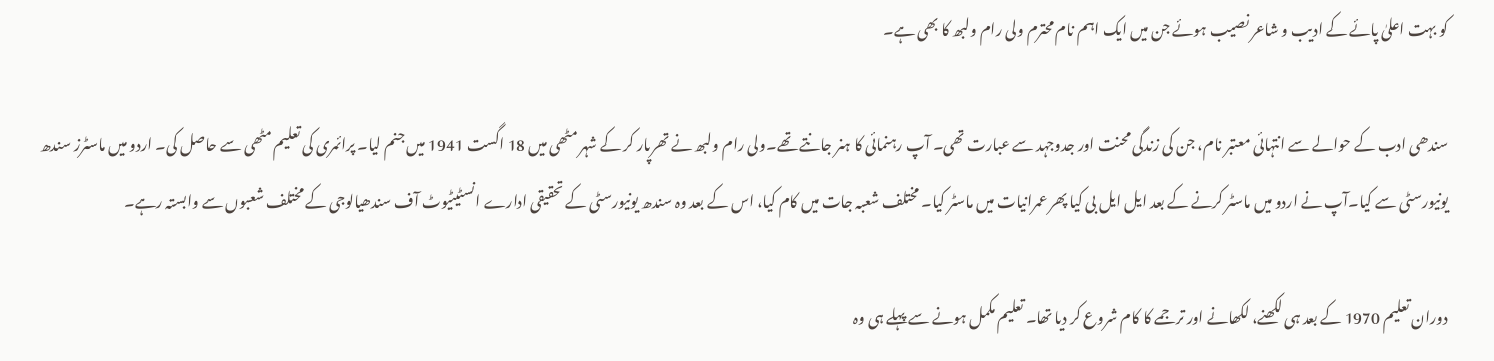کو بہت اعلیٰ پائے کے ادیب و شاعر نصیب ہوئے جن میں ایک اہم نام محترم ولی رام ولبھ کا بھی ہے۔

سندھی ادب کے حوالے سے انتہائی معتبر نام، جن کی زندگی محنت اور جدوجہد سے عبارت تھی۔ آپ رہنمائی کا ہنر جانتے تھے۔ولی رام ولبھ نے تھرپار کر کے شہر مٹھی میں 18 اگست 1941 میں جنم لیا۔ پرائمری کی تعلیم مٹھی سے حاصل کی۔ اردو میں ماسٹرز سندھ یونیورسٹی سے کیا۔آپ نے اردو میں ماسٹر کرنے کے بعد ایل ایل بی کیا پھر عمرانیات میں ماسٹر کیا۔ مختلف شعبہ جات میں کام کیا، اس کے بعد وہ سندھ یونیورسٹی کے تحقیقی ادارے انسٹیٹیوٹ آف سندھیالوجی کے مختلف شعبوں سے وابستہ رہے۔

دوران تعلیم 1970 کے بعد ہی لکھنے، لکھانے اور ترجمے کا کام شروع کر دیا تھا۔ تعلیم مکمل ہونے سے پہلے ہی وہ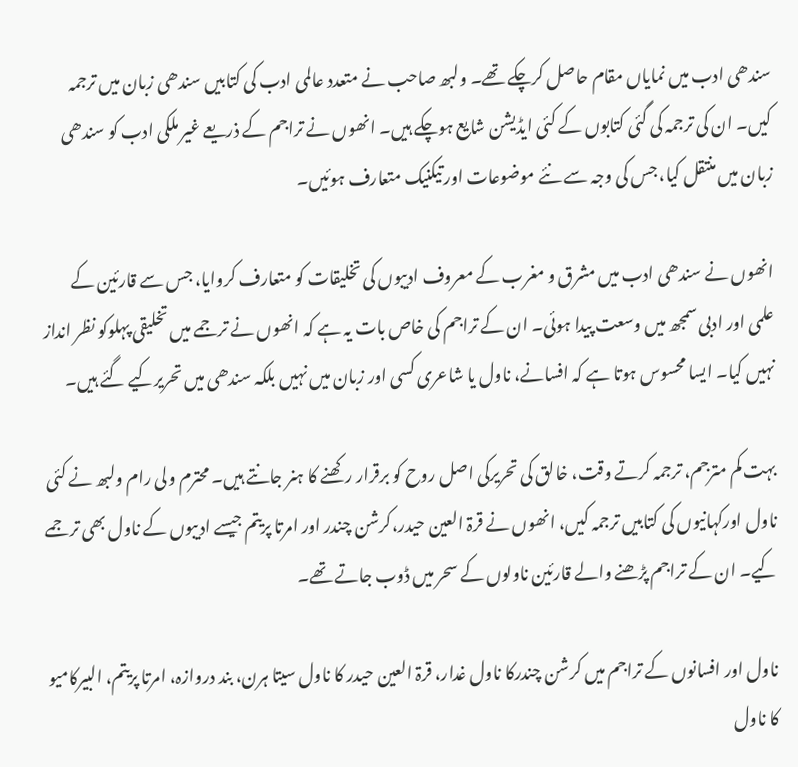سندھی ادب میں نمایاں مقام حاصل کرچکے تھے۔ ولبھ صاحب نے متعدد عالمی ادب کی کتابیں سندھی زبان میں ترجمہ کیں۔ ان کی ترجمہ کی گئی کتابوں کے کئی ایڈیشن شایع ہوچکے ہیں۔ انھوں نے تراجم کے ذریعے غیر ملکی ادب کو سندھی زبان میں منتقل کیا، جس کی وجہ سے نئے موضوعات اور تیکنیک متعارف ہوئیں۔

انھوں نے سندھی ادب میں مشرق و مغرب کے معروف ادیبوں کی تخلیقات کو متعارف کروایا، جس سے قارئین کے علمی اور ادبی سمجھ میں وسعت پیدا ہوئی۔ ان کے تراجم کی خاص بات یہ ہے کہ انھوں نے ترجمے میں تخلیقی پہلوکو نظر انداز نہیں کیا۔ ایسا محسوس ہوتا ہے کہ افسانے، ناول یا شاعری کسی اور زبان میں نہیں بلکہ سندھی میں تحریرکیے گئے ہیں۔

بہت کم مترجم، ترجمہ کرتے وقت، خالق کی تحریرکی اصل روح کو برقرار رکھنے کا ہنر جانتے ہیں۔ محترم ولی رام ولبھ نے کئی ناول اورکہانیوں کی کتابیں ترجمہ کیں، انھوں نے قرۃ العین حیدر،کرشن چندر اور امرتا پریتم جیسے ادیبوں کے ناول بھی ترجمے کیے۔ ان کے تراجم پڑھنے والے قارئین ناولوں کے سحر میں ڈوب جاتے تھے۔

ناول اور افسانوں کے تراجم میں کرشن چندرکا ناول غدار، قرۃ العین حیدر کا ناول سیتا ہرن، بند دروازہ، امرتا پریتم، البیرکامیو کا ناول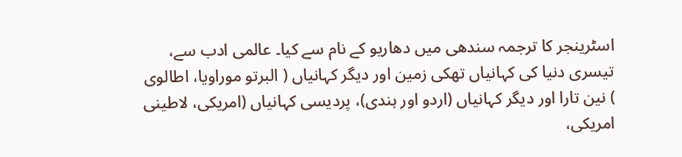اسٹرینجر کا ترجمہ سندھی میں دھاریو کے نام سے کیا۔ عالمی ادب سے، تیسری دنیا کی کہانیاں تھکی زمین اور دیگر کہانیاں ( البرتو موراویا، اطالوی ) نین تارا اور دیگر کہانیاں (اردو اور ہندی)، پردیسی کہانیاں (امریکی، لاطینی امریکی،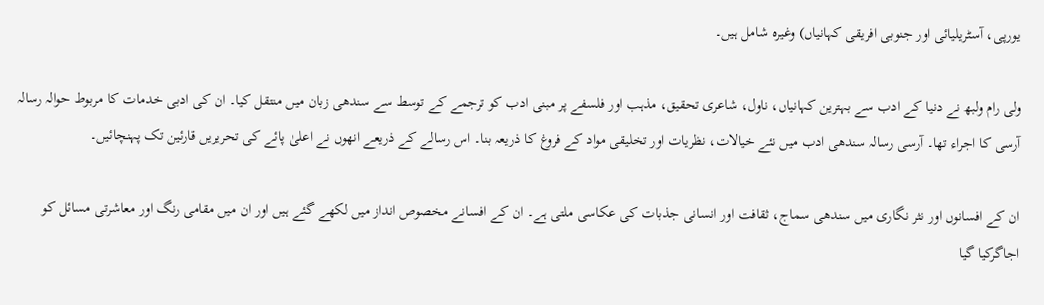یورپی، آسٹریلیائی اور جنوبی افریقی کہانیاں) وغیرہ شامل ہیں۔

ولی رام ولبھ نے دنیا کے ادب سے بہترین کہانیاں، ناول، شاعری تحقیق، مذہب اور فلسفے پر مبنی ادب کو ترجمے کے توسط سے سندھی زبان میں منتقل کیا۔ ان کی ادبی خدمات کا مربوط حوالہ رسالہ آرسی کا اجراء تھا۔ آرسی رسالہ سندھی ادب میں نئے خیالات، نظریات اور تخلیقی مواد کے فروغ کا ذریعہ بنا۔ اس رسالے کے ذریعے انھوں نے اعلیٰ پائے کی تحریریں قارئین تک پہنچائیں۔

ان کے افسانوں اور نثر نگاری میں سندھی سماج، ثقافت اور انسانی جذبات کی عکاسی ملتی ہے۔ ان کے افسانے مخصوص انداز میں لکھے گئے ہیں اور ان میں مقامی رنگ اور معاشرتی مسائل کو اجاگرکیا گیا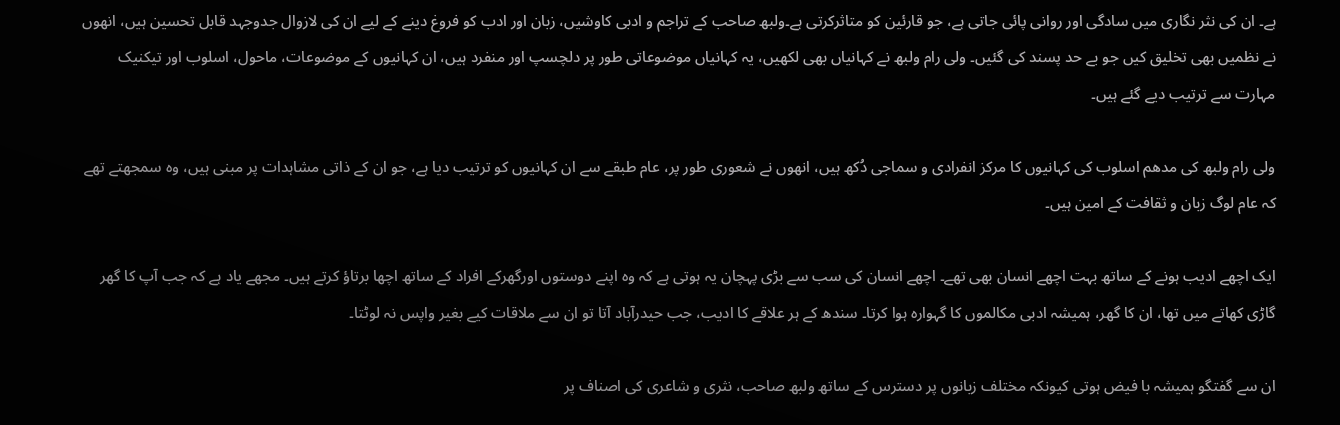ہے۔ ان کی نثر نگاری میں سادگی اور روانی پائی جاتی ہے، جو قارئین کو متاثرکرتی ہے۔ولبھ صاحب کے تراجم و ادبی کاوشیں، زبان اور ادب کو فروغ دینے کے لیے ان کی لازوال جدوجہد قابل تحسین ہیں، انھوں نے نظمیں بھی تخلیق کیں جو بے حد پسند کی گئیں۔ ولی رام ولبھ نے کہانیاں بھی لکھیں، یہ کہانیاں موضوعاتی طور پر دلچسپ اور منفرد ہیں، ان کہانیوں کے موضوعات، ماحول، اسلوب اور تیکنیک مہارت سے ترتیب دیے گئے ہیں۔

ولی رام ولبھ کی مدھم اسلوب کی کہانیوں کا مرکز انفرادی و سماجی دُکھ ہیں، انھوں نے شعوری طور پر، عام طبقے سے ان کہانیوں کو ترتیب دیا ہے، جو ان کے ذاتی مشاہدات پر مبنی ہیں، وہ سمجھتے تھے کہ عام لوگ زبان و ثقافت کے امین ہیں۔

ایک اچھے ادیب ہونے کے ساتھ بہت اچھے انسان بھی تھے۔ اچھے انسان کی سب سے بڑی پہچان یہ ہوتی ہے کہ وہ اپنے دوستوں اورگھرکے افراد کے ساتھ اچھا برتاؤ کرتے ہیں۔ مجھے یاد ہے کہ جب آپ کا گھر گاڑی کھاتے میں تھا، ان کا گھر، ہمیشہ ادبی مکالموں کا گہوارہ ہوا کرتا۔ سندھ کے ہر علاقے کا ادیب، جب حیدرآباد آتا تو ان سے ملاقات کیے بغیر واپس نہ لوٹتا۔

ان سے گفتگو ہمیشہ با فیض ہوتی کیونکہ مختلف زبانوں پر دسترس کے ساتھ ولبھ صاحب، نثری و شاعری کی اصناف پر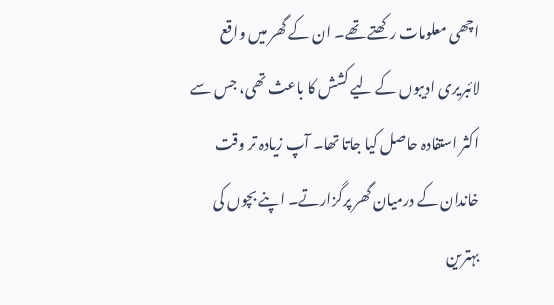اچھی معلومات رکھتے تھے۔ ان کے گھر میں واقع لائبریری ادیبوں کے لیے کشش کا باعث تھی، جس سے اکثر استفادہ حاصل کیا جاتا تھا۔ آپ زیادہ تر وقت خاندان کے درمیان گھر پرگزارتے۔ اپنے بچوں کی بہترین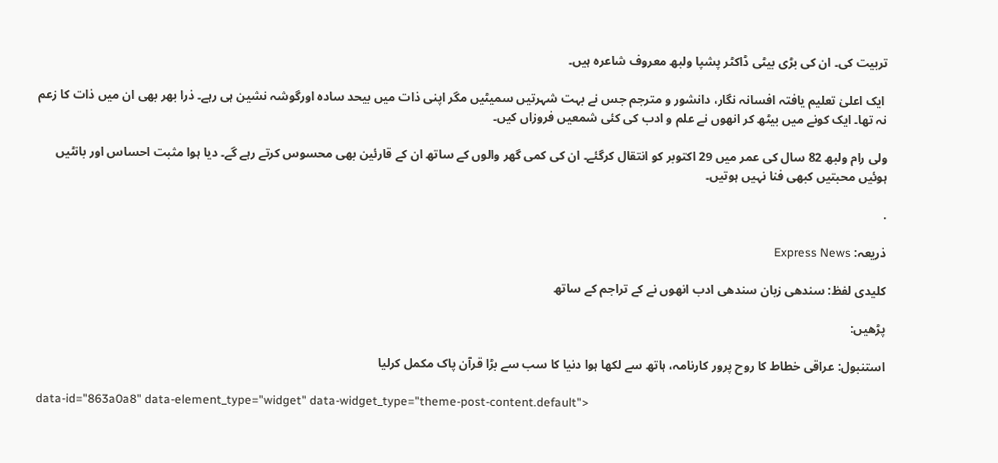تربیت کی۔ ان کی بڑی بیٹی ڈاکٹر پشپا ولبھ معروف شاعرہ ہیں۔

 ایک اعلیٰ تعلیم یافتہ افسانہ نگار، دانشور و مترجم جس نے بہت شہرتیں سمیٹیں مگر اپنی ذات میں بیحد سادہ اورگوشہ نشین ہی رہے۔ ذرا بھر بھی ان میں ذات کا زعم نہ تھا۔ ایک کونے میں بیٹھ کر انھوں نے علم و ادب کی کئی شمعیں فروزاں کیں۔

ولی رام ولبھ 82 سال کی عمر میں 29 اکتوبر کو انتقال کرگئے۔ ان کی کمی گھر والوں کے ساتھ ان کے قارئین بھی محسوس کرتے رہے گے۔ دیا ہوا مثبت احساس اور بانٹیں ہوئیں محبتیں کبھی فنا نہیں ہوتیں۔

.

ذریعہ: Express News

کلیدی لفظ: سندھی زبان سندھی ادب انھوں نے کے تراجم کے ساتھ

پڑھیں:

استنبول: عراقی خطاط کا روح پرور کارنامہ، ہاتھ سے لکھا ہوا دنیا کا سب سے بڑا قرآن پاک مکمل کرلیا

data-id="863a0a8" data-element_type="widget" data-widget_type="theme-post-content.default">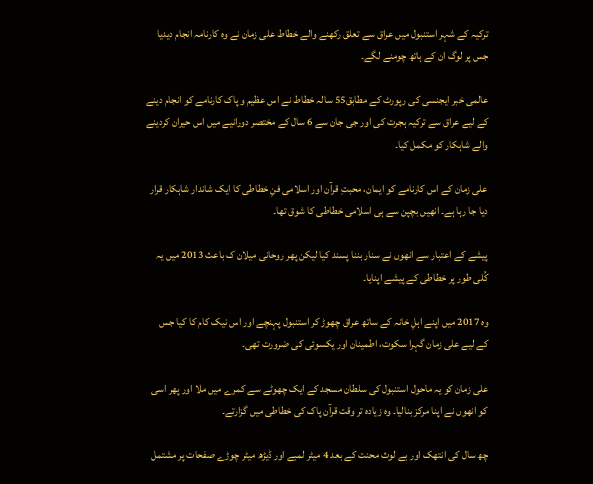ترکیہ کے شہر استنبول میں عراق سے تعلق رکھنے والے خطاط علی زمان نے وہ کارنامہ انجام دیدیا جس پر لوگ ان کے ہاتھ چومنے لگے۔

عالمی خبر ایجنسی کی رپورٹ کے مطابق55 سالہ خطاط نے اس عظیم و پاک کارنامے کو انجام دینے کے لیے عراق سے ترکیہ ہجرت کی اور جی جان سے 6 سال کے مختصر دورانیے میں اس حیران کردینے والے شاہکار کو مکمل کیا۔

علی زمان کے اس کارنامے کو ایمان، محبتِ قرآن اور اسلامی فنِ خطاطی کا ایک شاندار شاہکار قرار دیا جا رہا ہے۔ انھیں بچپن سے ہی اسلامی خطاطی کا شوق تھا۔

پیشے کے اعتبار سے انھوں نے سنار بننا پسند کیا لیکن پھر روحانی میلان ک باعث 2013 میں یہ کُلی طور پر خطاطی کے پیشے اپنایا۔

وہ 2017 میں اپنے اہلِ خانہ کے ساتھ عراق چھوڑ کر استنبول پہنچے اور اس نیک کام کا کیا جس کے لیے علی زمان گہرا سکوت، اطمینان اور یکسوئی کی ضرورت تھی۔

علی زمان کو یہ ماحول استنبول کی سلطان مسجد کے ایک چھوٹے سے کمرے میں ملا اور پھر اسی کو انھوں نے اپنا مرکز بنالیا۔ وہ زیادہ تر وقت قرآن پاک کی خطاطی میں گزارتے۔

چھ سال کی انتھک اور بے لوث محنت کے بعد 4 میٹر لمبے اور ڈیڑھ میٹر چوڑے صفحات پر مشتمل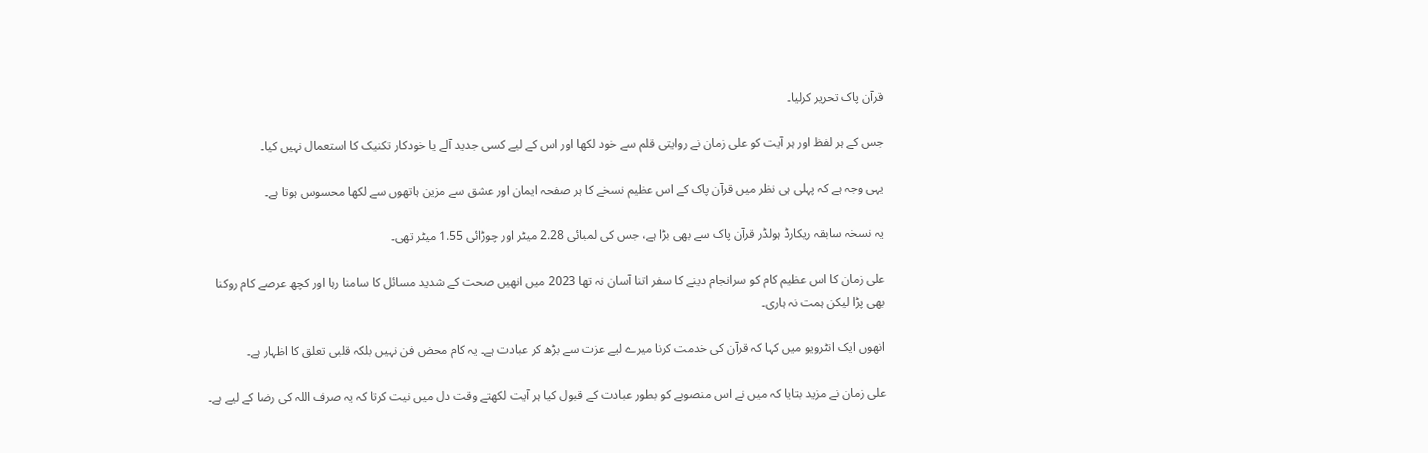قرآن پاک تحریر کرلیا۔

جس کے ہر لفظ اور ہر آیت کو علی زمان نے روایتی قلم سے خود لکھا اور اس کے لیے کسی جدید آلے یا خودکار تکنیک کا استعمال نہیں کیا۔

یہی وجہ ہے کہ پہلی ہی نظر میں قرآن پاک کے اس عظیم نسخے کا ہر صفحہ ایمان اور عشق سے مزین ہاتھوں سے لکھا محسوس ہوتا ہے۔

یہ نسخہ سابقہ ریکارڈ ہولڈر قرآن پاک سے بھی بڑا ہے، جس کی لمبائی 2.28 میٹر اور چوڑائی 1.55 میٹر تھی۔

علی زمان کا اس عظیم کام کو سرانجام دینے کا سفر اتنا آسان نہ تھا 2023 میں انھیں صحت کے شدید مسائل کا سامنا رہا اور کچھ عرصے کام روکنا بھی پڑا لیکن ہمت نہ ہاری۔

انھوں ایک انٹرویو میں کہا کہ قرآن کی خدمت کرنا میرے لیے عزت سے بڑھ کر عبادت ہے۔ یہ کام محض فن نہیں بلکہ قلبی تعلق کا اظہار ہے۔

علی زمان نے مزید بتایا کہ میں نے اس منصوبے کو بطور عبادت کے قبول کیا ہر آیت لکھتے وقت دل میں نیت کرتا کہ یہ صرف اللہ کی رضا کے لیے ہے۔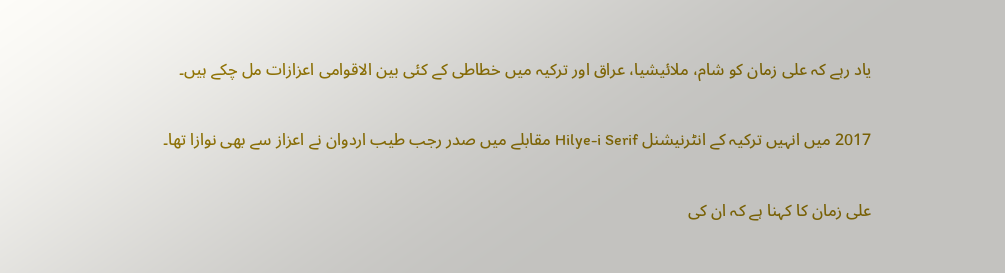یاد رہے کہ علی زمان کو شام، ملائیشیا، عراق اور ترکیہ میں خطاطی کے کئی بین الاقوامی اعزازات مل چکے ہیں۔

2017 میں انہیں ترکیہ کے انٹرنیشنل Hilye-i Serif مقابلے میں صدر رجب طیب اردوان نے اعزاز سے بھی نوازا تھا۔

علی زمان کا کہنا ہے کہ ان کی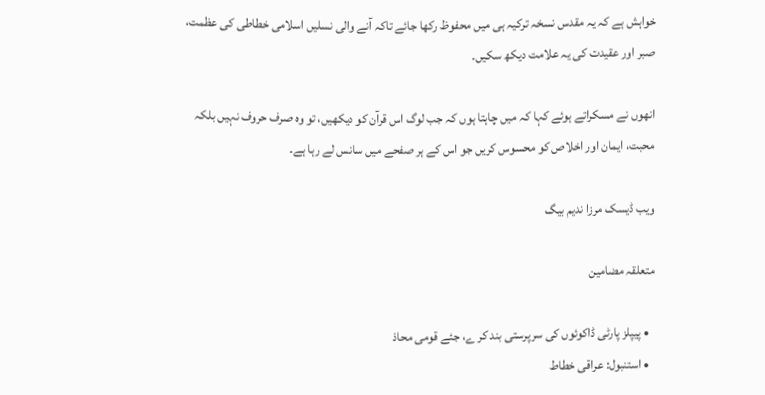خواہش ہے کہ یہ مقدس نسخہ ترکیہ ہی میں محفوظ رکھا جائے تاکہ آنے والی نسلیں اسلامی خطاطی کی عظمت، صبر اور عقیدت کی یہ علامت دیکھ سکیں۔

انھوں نے مسکراتے ہوئے کہا کہ میں چاہتا ہوں کہ جب لوگ اس قرآن کو دیکھیں، تو وہ صرف حروف نہیں بلکہ محبت، ایمان اور اخلاص کو محسوس کریں جو اس کے ہر صفحے میں سانس لے رہا ہے۔

ویب ڈیسک مرزا ندیم بیگ

متعلقہ مضامین

  • پیپلز پارٹی ڈاکوئوں کی سرپرستی بند کر ے، جئے قومی محاذ
  • استنبول: عراقی خطاط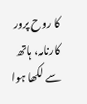کا روح پرور کارنامہ، ہاتھ سے لکھا ہوا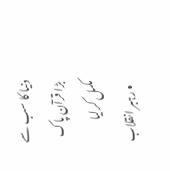دنیا کا سب سے بڑا قرآن پاک مکمل کرلیا
  • رہبر انقلاب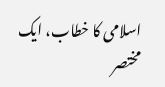اسلامی کا خطاب، ایک مختصر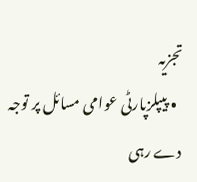تجزیہ
  • پیپلزپارٹی عوامی مسائل پر توجہ دے رہی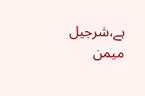ہے،شرجیل میمن